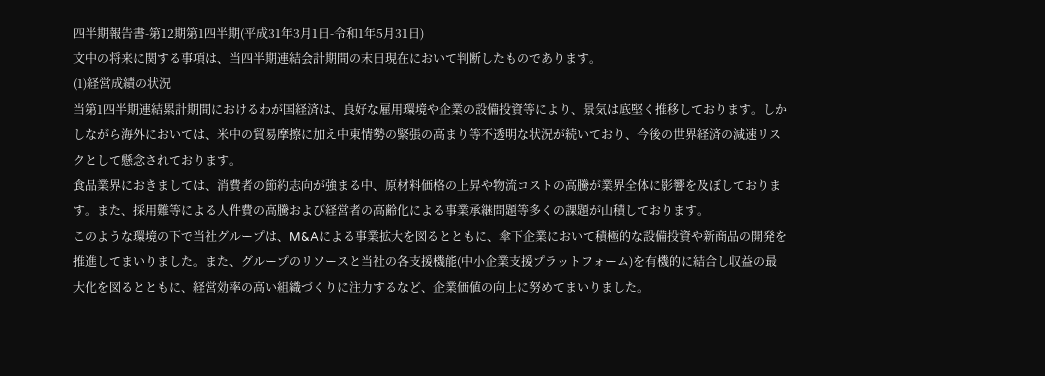四半期報告書-第12期第1四半期(平成31年3月1日-令和1年5月31日)
文中の将来に関する事項は、当四半期連結会計期間の末日現在において判断したものであります。
(1)経営成績の状況
当第1四半期連結累計期間におけるわが国経済は、良好な雇用環境や企業の設備投資等により、景気は底堅く推移しております。しかしながら海外においては、米中の貿易摩擦に加え中東情勢の緊張の高まり等不透明な状況が続いており、今後の世界経済の減速リスクとして懸念されております。
食品業界におきましては、消費者の節約志向が強まる中、原材料価格の上昇や物流コストの高騰が業界全体に影響を及ぼしております。また、採用難等による人件費の高騰および経営者の高齢化による事業承継問題等多くの課題が山積しております。
このような環境の下で当社グループは、M&Aによる事業拡大を図るとともに、傘下企業において積極的な設備投資や新商品の開発を推進してまいりました。また、グループのリソースと当社の各支援機能(中小企業支援プラットフォーム)を有機的に結合し収益の最大化を図るとともに、経営効率の高い組織づくりに注力するなど、企業価値の向上に努めてまいりました。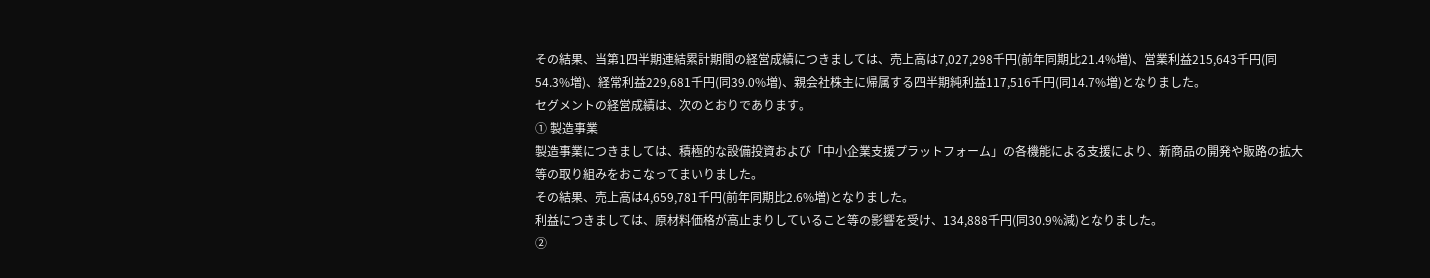その結果、当第1四半期連結累計期間の経営成績につきましては、売上高は7,027,298千円(前年同期比21.4%増)、営業利益215,643千円(同54.3%増)、経常利益229,681千円(同39.0%増)、親会社株主に帰属する四半期純利益117,516千円(同14.7%増)となりました。
セグメントの経営成績は、次のとおりであります。
① 製造事業
製造事業につきましては、積極的な設備投資および「中小企業支援プラットフォーム」の各機能による支援により、新商品の開発や販路の拡大等の取り組みをおこなってまいりました。
その結果、売上高は4,659,781千円(前年同期比2.6%増)となりました。
利益につきましては、原材料価格が高止まりしていること等の影響を受け、134,888千円(同30.9%減)となりました。
②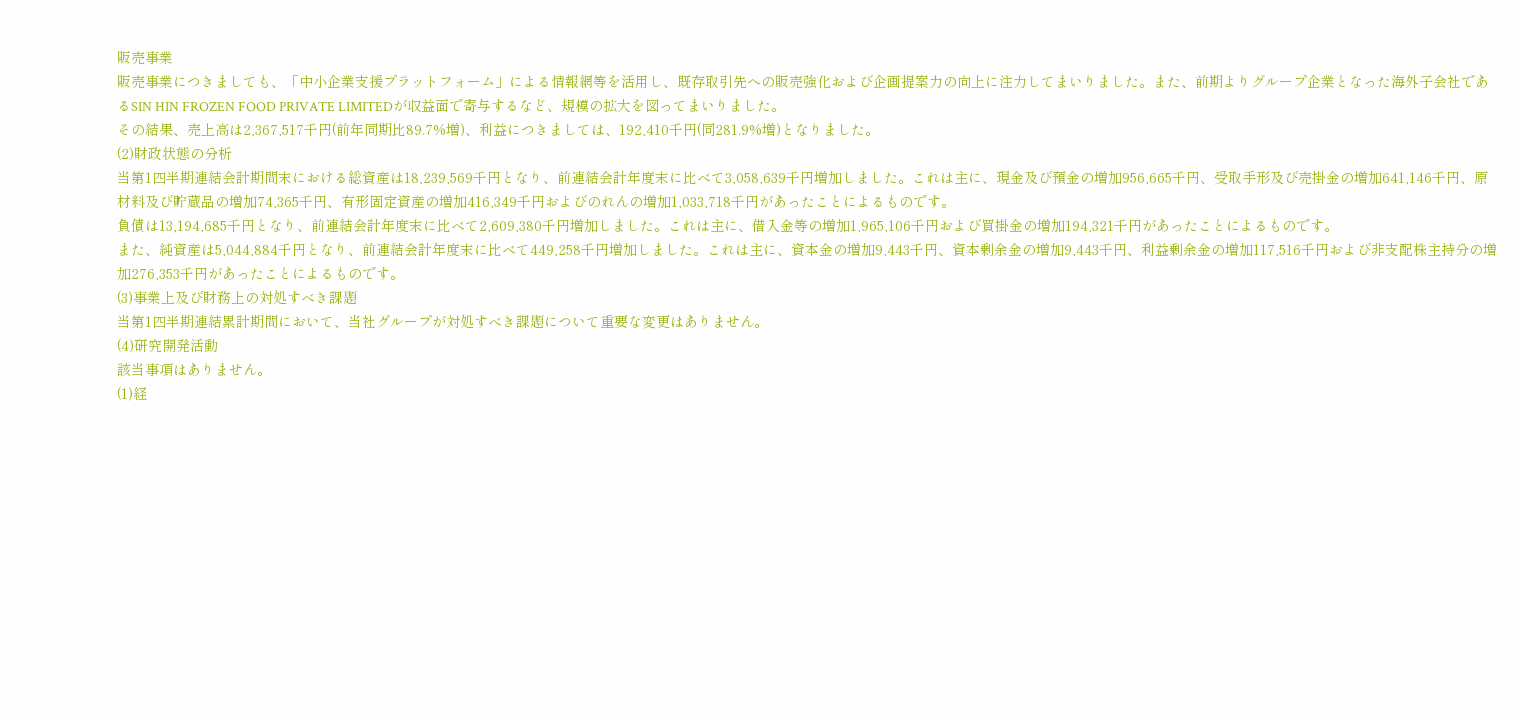販売事業
販売事業につきましても、「中小企業支援プラットフォーム」による情報網等を活用し、既存取引先への販売強化および企画提案力の向上に注力してまいりました。また、前期よりグループ企業となった海外子会社であるSIN HIN FROZEN FOOD PRIVATE LIMITEDが収益面で寄与するなど、規模の拡大を図ってまいりました。
その結果、売上高は2,367,517千円(前年同期比89.7%増)、利益につきましては、192,410千円(同281.9%増)となりました。
(2)財政状態の分析
当第1四半期連結会計期間末における総資産は18,239,569千円となり、前連結会計年度末に比べて3,058,639千円増加しました。これは主に、現金及び預金の増加956,665千円、受取手形及び売掛金の増加641,146千円、原材料及び貯蔵品の増加74,365千円、有形固定資産の増加416,349千円およびのれんの増加1,033,718千円があったことによるものです。
負債は13,194,685千円となり、前連結会計年度末に比べて2,609,380千円増加しました。これは主に、借入金等の増加1,965,106千円および買掛金の増加194,321千円があったことによるものです。
また、純資産は5,044,884千円となり、前連結会計年度末に比べて449,258千円増加しました。これは主に、資本金の増加9,443千円、資本剰余金の増加9,443千円、利益剰余金の増加117,516千円および非支配株主持分の増加276,353千円があったことによるものです。
(3)事業上及び財務上の対処すべき課題
当第1四半期連結累計期間において、当社グループが対処すべき課題について重要な変更はありません。
(4)研究開発活動
該当事項はありません。
(1)経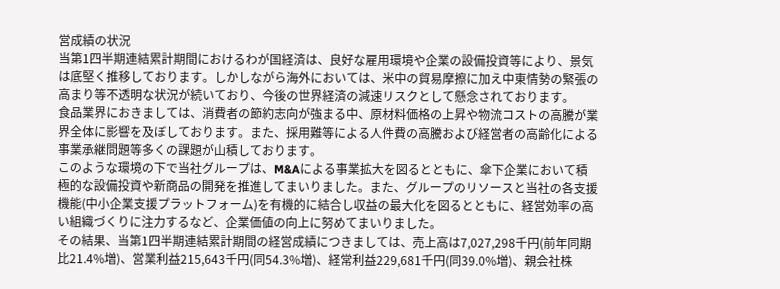営成績の状況
当第1四半期連結累計期間におけるわが国経済は、良好な雇用環境や企業の設備投資等により、景気は底堅く推移しております。しかしながら海外においては、米中の貿易摩擦に加え中東情勢の緊張の高まり等不透明な状況が続いており、今後の世界経済の減速リスクとして懸念されております。
食品業界におきましては、消費者の節約志向が強まる中、原材料価格の上昇や物流コストの高騰が業界全体に影響を及ぼしております。また、採用難等による人件費の高騰および経営者の高齢化による事業承継問題等多くの課題が山積しております。
このような環境の下で当社グループは、M&Aによる事業拡大を図るとともに、傘下企業において積極的な設備投資や新商品の開発を推進してまいりました。また、グループのリソースと当社の各支援機能(中小企業支援プラットフォーム)を有機的に結合し収益の最大化を図るとともに、経営効率の高い組織づくりに注力するなど、企業価値の向上に努めてまいりました。
その結果、当第1四半期連結累計期間の経営成績につきましては、売上高は7,027,298千円(前年同期比21.4%増)、営業利益215,643千円(同54.3%増)、経常利益229,681千円(同39.0%増)、親会社株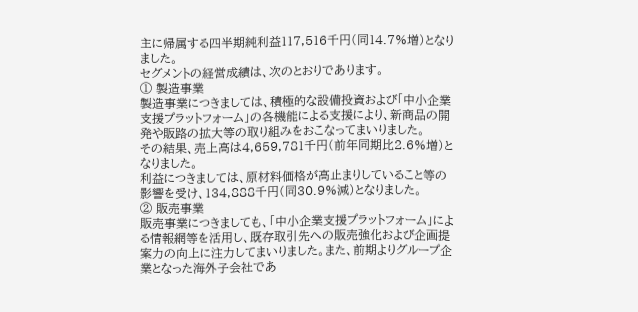主に帰属する四半期純利益117,516千円(同14.7%増)となりました。
セグメントの経営成績は、次のとおりであります。
① 製造事業
製造事業につきましては、積極的な設備投資および「中小企業支援プラットフォーム」の各機能による支援により、新商品の開発や販路の拡大等の取り組みをおこなってまいりました。
その結果、売上高は4,659,781千円(前年同期比2.6%増)となりました。
利益につきましては、原材料価格が高止まりしていること等の影響を受け、134,888千円(同30.9%減)となりました。
② 販売事業
販売事業につきましても、「中小企業支援プラットフォーム」による情報網等を活用し、既存取引先への販売強化および企画提案力の向上に注力してまいりました。また、前期よりグループ企業となった海外子会社であ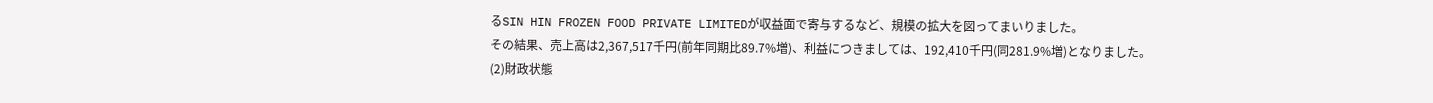るSIN HIN FROZEN FOOD PRIVATE LIMITEDが収益面で寄与するなど、規模の拡大を図ってまいりました。
その結果、売上高は2,367,517千円(前年同期比89.7%増)、利益につきましては、192,410千円(同281.9%増)となりました。
(2)財政状態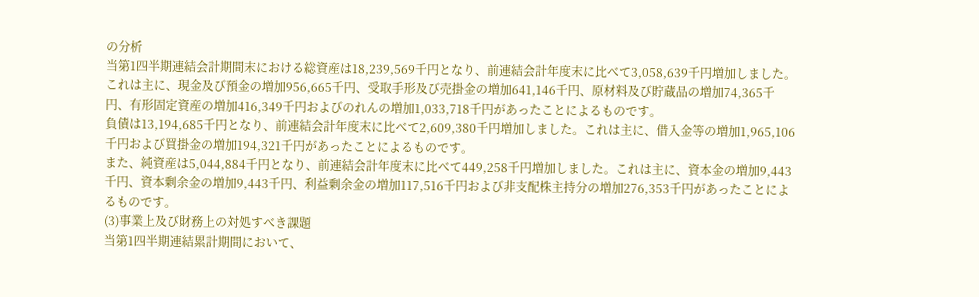の分析
当第1四半期連結会計期間末における総資産は18,239,569千円となり、前連結会計年度末に比べて3,058,639千円増加しました。これは主に、現金及び預金の増加956,665千円、受取手形及び売掛金の増加641,146千円、原材料及び貯蔵品の増加74,365千円、有形固定資産の増加416,349千円およびのれんの増加1,033,718千円があったことによるものです。
負債は13,194,685千円となり、前連結会計年度末に比べて2,609,380千円増加しました。これは主に、借入金等の増加1,965,106千円および買掛金の増加194,321千円があったことによるものです。
また、純資産は5,044,884千円となり、前連結会計年度末に比べて449,258千円増加しました。これは主に、資本金の増加9,443千円、資本剰余金の増加9,443千円、利益剰余金の増加117,516千円および非支配株主持分の増加276,353千円があったことによるものです。
(3)事業上及び財務上の対処すべき課題
当第1四半期連結累計期間において、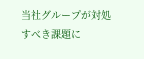当社グループが対処すべき課題に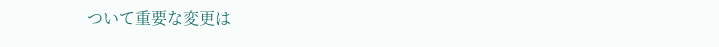ついて重要な変更は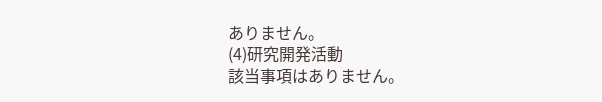ありません。
(4)研究開発活動
該当事項はありません。